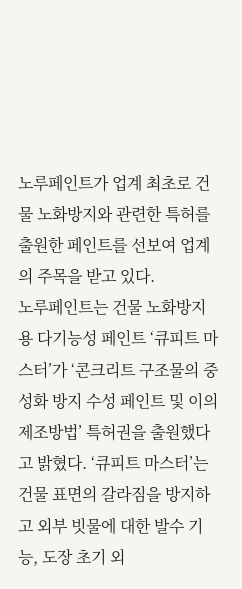노루페인트가 업계 최초로 건물 노화방지와 관련한 특허를 출원한 페인트를 선보여 업계의 주목을 받고 있다.
노루페인트는 건물 노화방지용 다기능성 페인트 ‘큐피트 마스터’가 ‘콘크리트 구조물의 중성화 방지 수성 페인트 및 이의 제조방법’ 특허권을 출원했다고 밝혔다. ‘큐피트 마스터’는 건물 표면의 갈라짐을 방지하고 외부 빗물에 대한 발수 기능, 도장 초기 외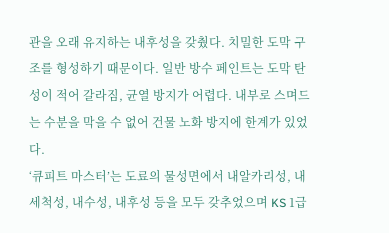관을 오래 유지하는 내후성을 갖췄다. 치밀한 도막 구조를 형성하기 때문이다. 일반 방수 페인트는 도막 탄성이 적어 갈라짐, 균열 방지가 어렵다. 내부로 스며드는 수분을 막을 수 없어 건물 노화 방지에 한계가 있었다.
‘큐피트 마스터’는 도료의 물성면에서 내알카리성, 내세척성, 내수성, 내후성 등을 모두 갖추었으며 KS 1급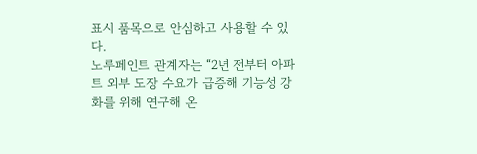표시 품목으로 안심하고 사용할 수 있다.
노루페인트 관계자는 “2년 전부터 아파트 외부 도장 수요가 급증해 기능성 강화를 위해 연구해 온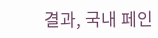결과, 국내 페인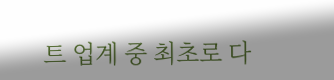트 업계 중 최초로 다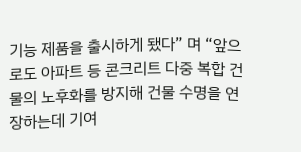기능 제품을 출시하게 됐다” 며 “앞으로도 아파트 등 콘크리트 다중 복합 건물의 노후화를 방지해 건물 수명을 연장하는데 기여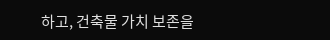하고, 건축물 가치 보존을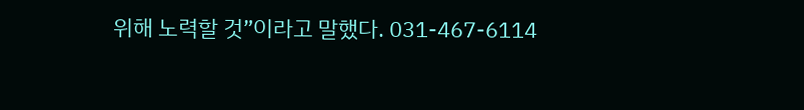위해 노력할 것”이라고 말했다. 031-467-6114